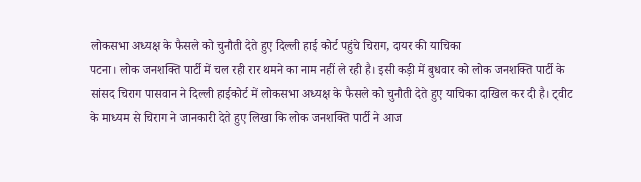लोकसभा अध्यक्ष के फैसले को चुनौती देते हुए दिल्ली हाई कोर्ट पहुंचे चिराग, दायर की याचिका
पटना। लोक जनशक्ति पार्टी में चल रही रार थमने का नाम नहीं ले रही है। इसी कड़ी में बुधवार को लोक जनशक्ति पार्टी के सांसद चिराग पासवान ने दिल्ली हाईकोर्ट में लोकसभा अध्यक्ष के फैसले को चुनौती देते हुए याचिका दाखिल कर दी है। ट्वीट के माध्यम से चिराग ने जानकारी देते हुए लिखा कि लोक जनशक्ति पार्टी ने आज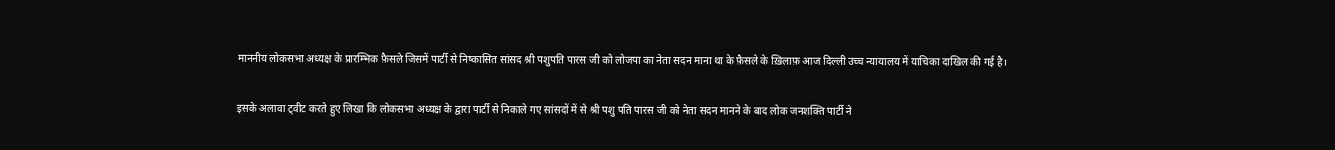माननीय लोकसभा अध्यक्ष के प्रारम्भिक फ़ैसले जिसमें पार्टी से निष्कासित सांसद श्री पशुपति पारस जी को लोजपा का नेता सदन माना था के फ़ैसले के ख़िलाफ़ आज दिल्ली उच्च न्यायालय में याचिका दाखिल की गई है।

इसके अलावा ट्वीट करते हुए लिखा कि लोकसभा अध्यक्ष के द्वारा पार्टी से निकाले गए सांसदों में से श्री पशु पति पारस जी को नेता सदन मानने के बाद लोक जनशक्ति पार्टी ने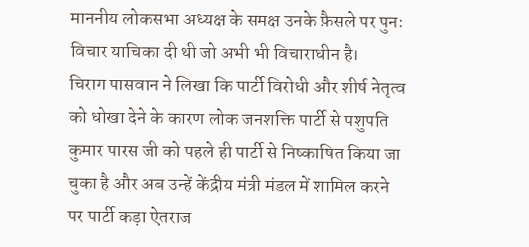माननीय लोकसभा अध्यक्ष के समक्ष उनके फ़ैसले पर पुनः विचार याचिका दी थी जो अभी भी विचाराधीन है।
चिराग पासवान ने लिखा कि पार्टी विरोधी और शीर्ष नेतृत्व को धोखा देने के कारण लोक जनशक्ति पार्टी से पशुपति कुमार पारस जी को पहले ही पार्टी से निष्काषित किया जा चुका है और अब उन्हें केंद्रीय मंत्री मंडल में शामिल करने पर पार्टी कड़ा ऐतराज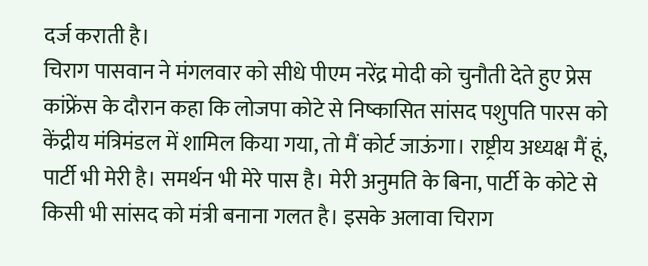दर्ज कराती है।
चिराग पासवान ने मंगलवार को सीधे पीएम नरेंद्र मोदी को चुनौती देते हुए प्रेस कांफ्रेंस के दौरान कहा कि लोजपा कोटे से निष्कासित सांसद पशुपति पारस को केंद्रीय मंत्रिमंडल में शामिल किया गया, तो मैं कोर्ट जाऊंगा। राष्ट्रीय अध्यक्ष मैं हूं, पार्टी भी मेरी है। समर्थन भी मेरे पास है। मेरी अनुमति के बिना, पार्टी के कोटे से किसी भी सांसद को मंत्री बनाना गलत है। इसके अलावा चिराग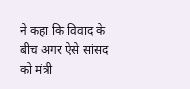ने कहा कि विवाद के बीच अगर ऐसे सांसद को मंत्री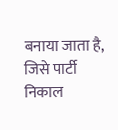बनाया जाता है, जिसे पार्टी निकाल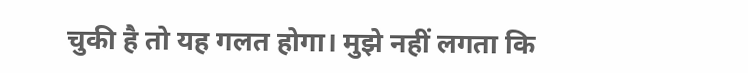चुकी है तो यह गलत होगा। मुझे नहीं लगता कि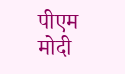पीएम मोदी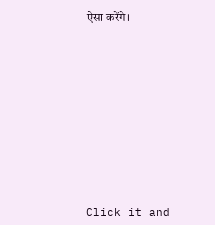ऐसा करेंगे।












Click it and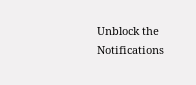Unblock the Notifications